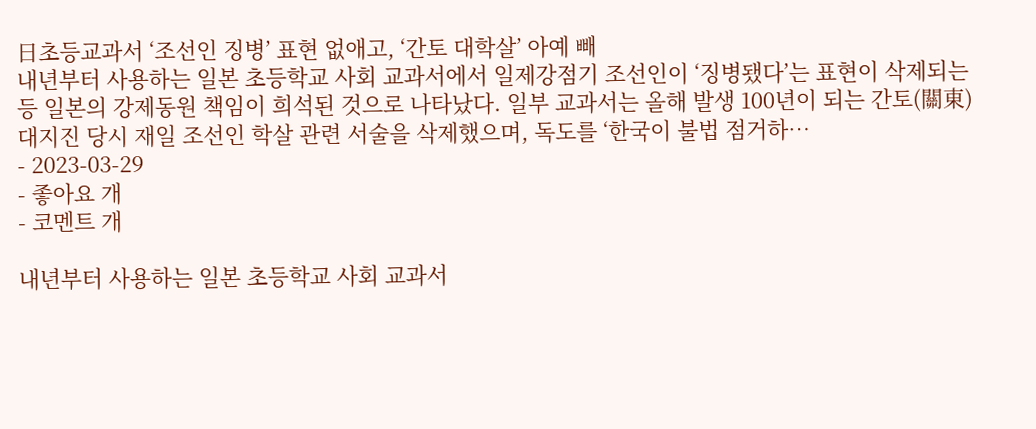日초등교과서 ‘조선인 징병’ 표현 없애고, ‘간토 대학살’ 아예 빼
내년부터 사용하는 일본 초등학교 사회 교과서에서 일제강점기 조선인이 ‘징병됐다’는 표현이 삭제되는 등 일본의 강제동원 책임이 희석된 것으로 나타났다. 일부 교과서는 올해 발생 100년이 되는 간토(關東)대지진 당시 재일 조선인 학살 관련 서술을 삭제했으며, 독도를 ‘한국이 불법 점거하…
- 2023-03-29
- 좋아요 개
- 코멘트 개

내년부터 사용하는 일본 초등학교 사회 교과서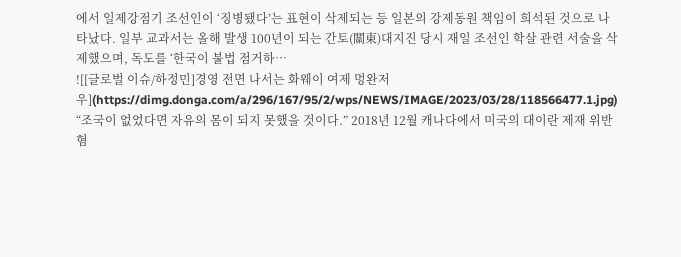에서 일제강점기 조선인이 ‘징병됐다’는 표현이 삭제되는 등 일본의 강제동원 책임이 희석된 것으로 나타났다. 일부 교과서는 올해 발생 100년이 되는 간토(關東)대지진 당시 재일 조선인 학살 관련 서술을 삭제했으며, 독도를 ‘한국이 불법 점거하…
![[글로벌 이슈/하정민]경영 전면 나서는 화웨이 여제 멍완저우](https://dimg.donga.com/a/296/167/95/2/wps/NEWS/IMAGE/2023/03/28/118566477.1.jpg)
“조국이 없었다면 자유의 몸이 되지 못했을 것이다.” 2018년 12월 캐나다에서 미국의 대이란 제재 위반 혐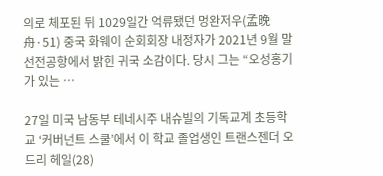의로 체포된 뒤 1029일간 억류됐던 멍완저우(孟晚舟·51) 중국 화웨이 순회회장 내정자가 2021년 9월 말 선전공항에서 밝힌 귀국 소감이다. 당시 그는 “오성홍기가 있는 …

27일 미국 남동부 테네시주 내슈빌의 기독교계 초등학교 ‘커버넌트 스쿨’에서 이 학교 졸업생인 트랜스젠더 오드리 헤일(28)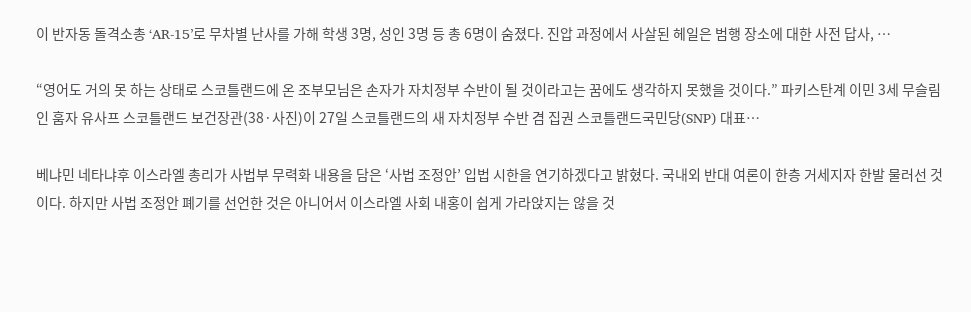이 반자동 돌격소총 ‘AR-15’로 무차별 난사를 가해 학생 3명, 성인 3명 등 총 6명이 숨졌다. 진압 과정에서 사살된 헤일은 범행 장소에 대한 사전 답사, …

“영어도 거의 못 하는 상태로 스코틀랜드에 온 조부모님은 손자가 자치정부 수반이 될 것이라고는 꿈에도 생각하지 못했을 것이다.” 파키스탄계 이민 3세 무슬림인 훔자 유사프 스코틀랜드 보건장관(38·사진)이 27일 스코틀랜드의 새 자치정부 수반 겸 집권 스코틀랜드국민당(SNP) 대표…

베냐민 네타냐후 이스라엘 총리가 사법부 무력화 내용을 담은 ‘사법 조정안’ 입법 시한을 연기하겠다고 밝혔다. 국내외 반대 여론이 한층 거세지자 한발 물러선 것이다. 하지만 사법 조정안 폐기를 선언한 것은 아니어서 이스라엘 사회 내홍이 쉽게 가라앉지는 않을 것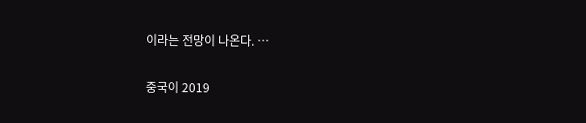이라는 전망이 나온다. …

중국이 2019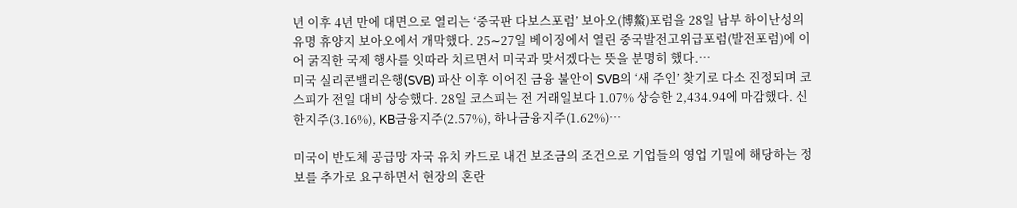년 이후 4년 만에 대면으로 열리는 ‘중국판 다보스포럼’ 보아오(博鰲)포럼을 28일 남부 하이난성의 유명 휴양지 보아오에서 개막했다. 25∼27일 베이징에서 열린 중국발전고위급포럼(발전포럼)에 이어 굵직한 국제 행사를 잇따라 치르면서 미국과 맞서겠다는 뜻을 분명히 했다.…
미국 실리콘밸리은행(SVB) 파산 이후 이어진 금융 불안이 SVB의 ‘새 주인’ 찾기로 다소 진정되며 코스피가 전일 대비 상승했다. 28일 코스피는 전 거래일보다 1.07% 상승한 2,434.94에 마감했다. 신한지주(3.16%), KB금융지주(2.57%), 하나금융지주(1.62%)…

미국이 반도체 공급망 자국 유치 카드로 내건 보조금의 조건으로 기업들의 영업 기밀에 해당하는 정보를 추가로 요구하면서 현장의 혼란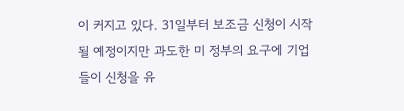이 커지고 있다. 31일부터 보조금 신청이 시작될 예정이지만 과도한 미 정부의 요구에 기업들이 신청을 유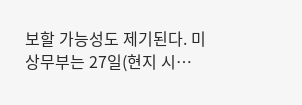보할 가능성도 제기된다. 미 상무부는 27일(현지 시…